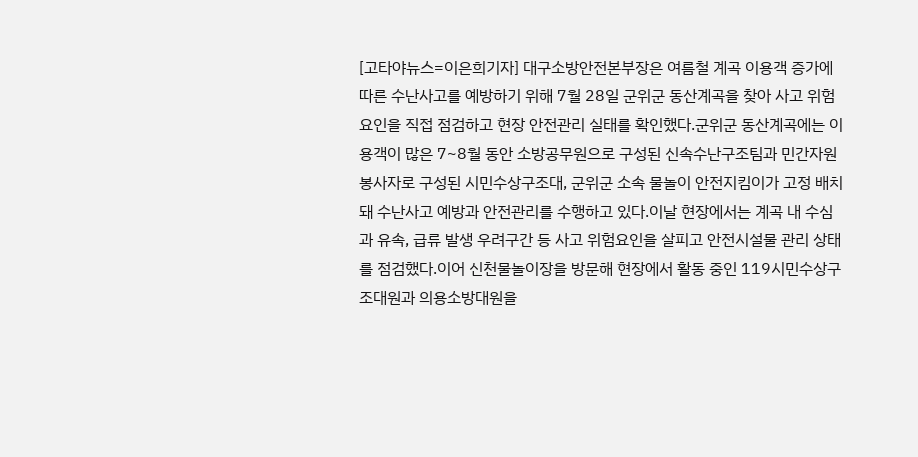[고타야뉴스=이은희기자] 대구소방안전본부장은 여름철 계곡 이용객 증가에 따른 수난사고를 예방하기 위해 7월 28일 군위군 동산계곡을 찾아 사고 위험요인을 직접 점검하고 현장 안전관리 실태를 확인했다.군위군 동산계곡에는 이용객이 많은 7~8월 동안 소방공무원으로 구성된 신속수난구조팀과 민간자원봉사자로 구성된 시민수상구조대, 군위군 소속 물놀이 안전지킴이가 고정 배치돼 수난사고 예방과 안전관리를 수행하고 있다.이날 현장에서는 계곡 내 수심과 유속, 급류 발생 우려구간 등 사고 위험요인을 살피고 안전시설물 관리 상태를 점검했다.이어 신천물놀이장을 방문해 현장에서 활동 중인 119시민수상구조대원과 의용소방대원을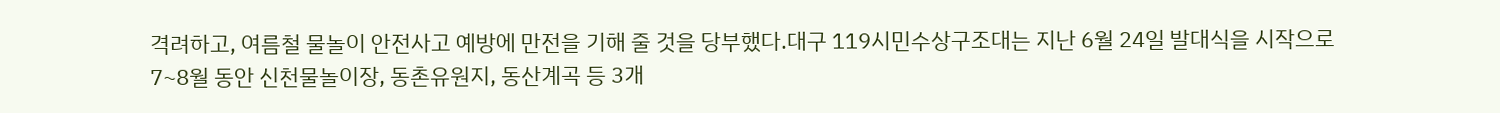격려하고, 여름철 물놀이 안전사고 예방에 만전을 기해 줄 것을 당부했다.대구 119시민수상구조대는 지난 6월 24일 발대식을 시작으로 7~8월 동안 신천물놀이장, 동촌유원지, 동산계곡 등 3개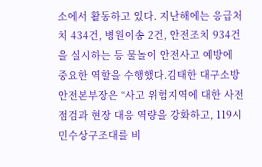소에서 활동하고 있다. 지난해에는 응급처치 434건, 병원이송 2건, 안전조치 934건을 실시하는 등 물놀이 안전사고 예방에 중요한 역할을 수행했다.김태한 대구소방안전본부장은 “사고 위험지역에 대한 사전 점검과 현장 대응 역량을 강화하고, 119시민수상구조대를 비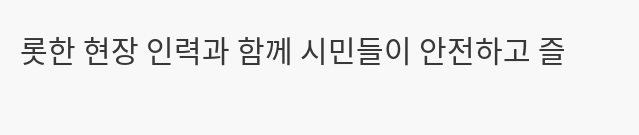롯한 현장 인력과 함께 시민들이 안전하고 즐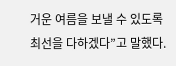거운 여름을 보낼 수 있도록 최선을 다하겠다”고 말했다.